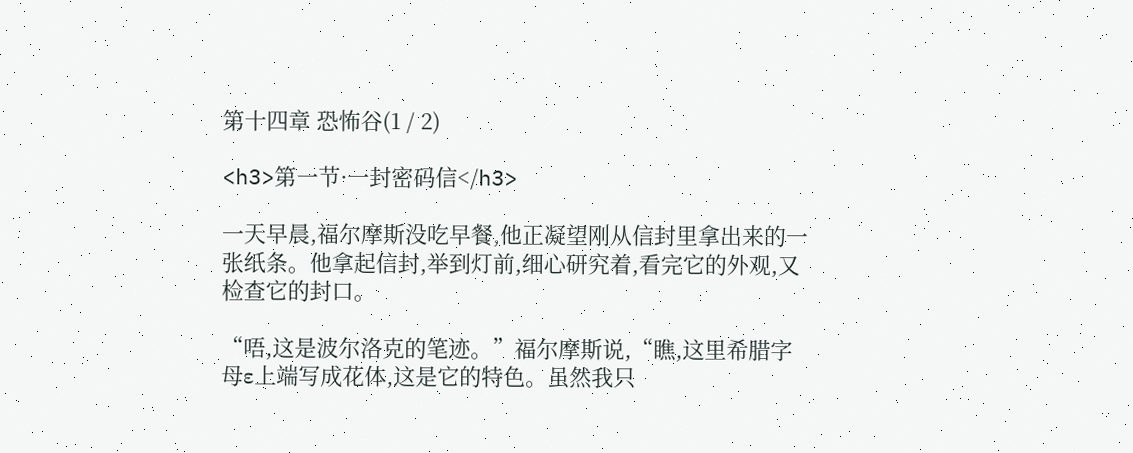第十四章 恐怖谷(1 / 2)

<h3>第一节·一封密码信</h3>

一天早晨,福尔摩斯没吃早餐,他正凝望刚从信封里拿出来的一张纸条。他拿起信封,举到灯前,细心研究着,看完它的外观,又检查它的封口。

“唔,这是波尔洛克的笔迹。”福尔摩斯说,“瞧,这里希腊字母ε上端写成花体,这是它的特色。虽然我只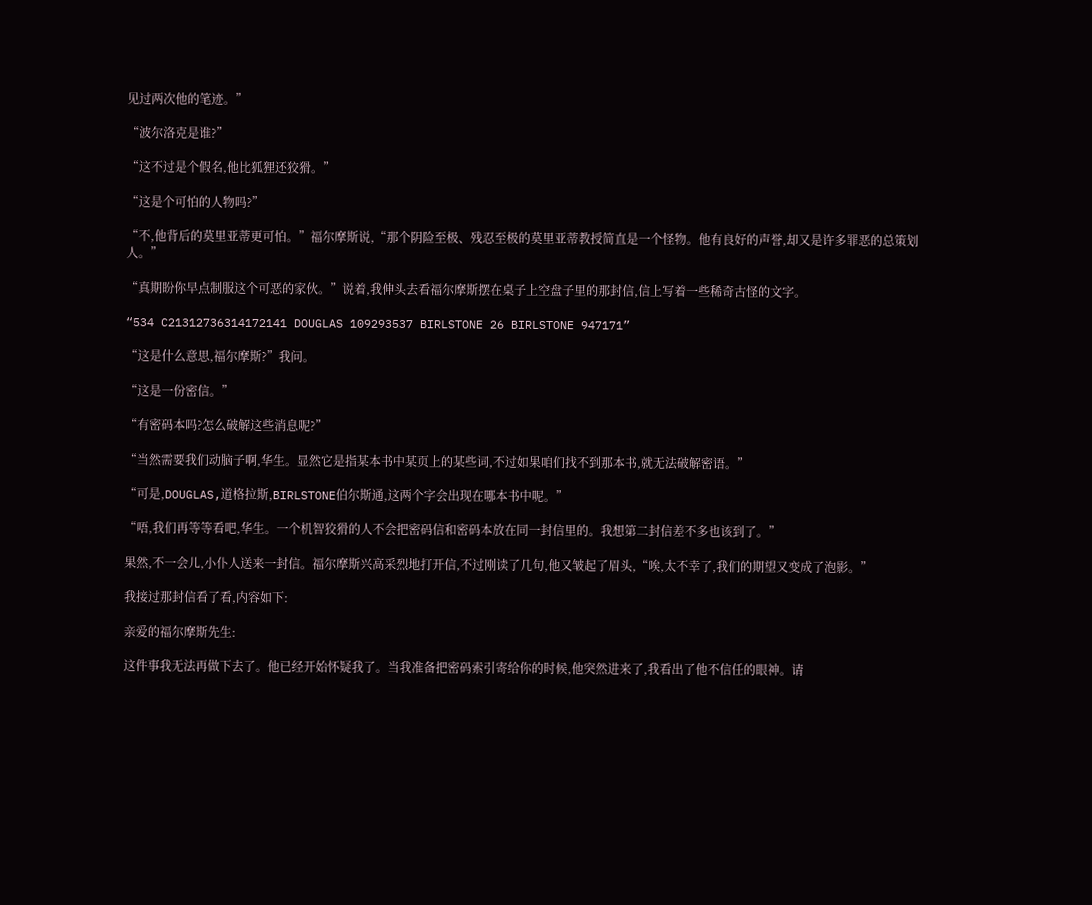见过两次他的笔迹。”

“波尔洛克是谁?”

“这不过是个假名,他比狐狸还狡猾。”

“这是个可怕的人物吗?”

“不,他背后的莫里亚蒂更可怕。”福尔摩斯说,“那个阴险至极、残忍至极的莫里亚蒂教授简直是一个怪物。他有良好的声誉,却又是许多罪恶的总策划人。”

“真期盼你早点制服这个可恶的家伙。”说着,我伸头去看福尔摩斯摆在桌子上空盘子里的那封信,信上写着一些稀奇古怪的文字。

“534 C21312736314172141 DOUGLAS 109293537 BIRLSTONE 26 BIRLSTONE 947171”

“这是什么意思,福尔摩斯?”我问。

“这是一份密信。”

“有密码本吗?怎么破解这些消息呢?”

“当然需要我们动脑子啊,华生。显然它是指某本书中某页上的某些词,不过如果咱们找不到那本书,就无法破解密语。”

“可是,DOUGLAS,道格拉斯,BIRLSTONE伯尔斯通,这两个字会出现在哪本书中呢。”

“唔,我们再等等看吧,华生。一个机智狡猾的人不会把密码信和密码本放在同一封信里的。我想第二封信差不多也该到了。”

果然,不一会儿,小仆人送来一封信。福尔摩斯兴高采烈地打开信,不过刚读了几句,他又皱起了眉头,“唉,太不幸了,我们的期望又变成了泡影。”

我接过那封信看了看,内容如下:

亲爱的福尔摩斯先生:

这件事我无法再做下去了。他已经开始怀疑我了。当我准备把密码索引寄给你的时候,他突然进来了,我看出了他不信任的眼神。请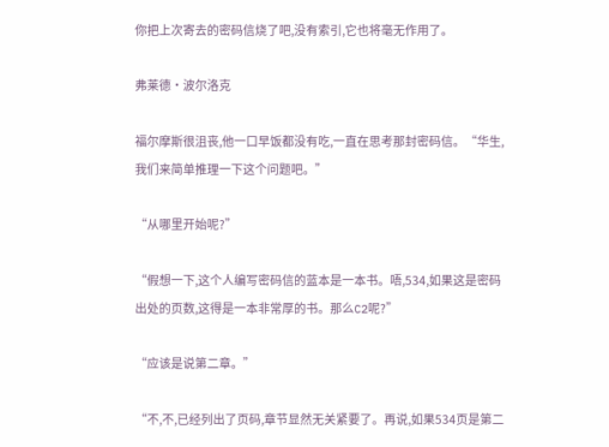你把上次寄去的密码信烧了吧,没有索引,它也将毫无作用了。

弗莱德·波尔洛克

福尔摩斯很沮丧,他一口早饭都没有吃,一直在思考那封密码信。“华生,我们来简单推理一下这个问题吧。”

“从哪里开始呢?”

“假想一下,这个人编写密码信的蓝本是一本书。唔,534,如果这是密码出处的页数,这得是一本非常厚的书。那么C2呢?”

“应该是说第二章。”

“不,不,已经列出了页码,章节显然无关紧要了。再说,如果534页是第二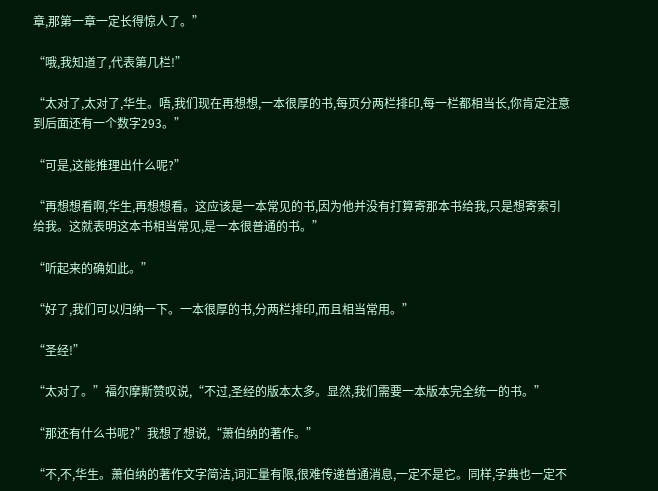章,那第一章一定长得惊人了。”

“哦,我知道了,代表第几栏!”

“太对了,太对了,华生。唔,我们现在再想想,一本很厚的书,每页分两栏排印,每一栏都相当长,你肯定注意到后面还有一个数字293。”

“可是,这能推理出什么呢?”

“再想想看啊,华生,再想想看。这应该是一本常见的书,因为他并没有打算寄那本书给我,只是想寄索引给我。这就表明这本书相当常见,是一本很普通的书。”

“听起来的确如此。”

“好了,我们可以归纳一下。一本很厚的书,分两栏排印,而且相当常用。”

“圣经!”

“太对了。”福尔摩斯赞叹说,“不过,圣经的版本太多。显然,我们需要一本版本完全统一的书。”

“那还有什么书呢?”我想了想说,“萧伯纳的著作。”

“不,不,华生。萧伯纳的著作文字简洁,词汇量有限,很难传递普通消息,一定不是它。同样,字典也一定不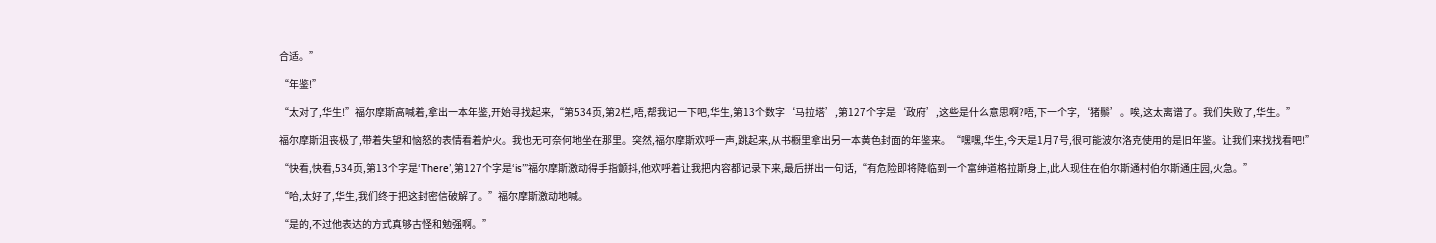合适。”

“年鉴!”

“太对了,华生!”福尔摩斯高喊着,拿出一本年鉴,开始寻找起来,“第534页,第2栏,唔,帮我记一下吧,华生,第13个数字‘马拉塔’,第127个字是‘政府’,这些是什么意思啊?唔,下一个字,‘猪鬃’。唉,这太离谱了。我们失败了,华生。”

福尔摩斯沮丧极了,带着失望和恼怒的表情看着炉火。我也无可奈何地坐在那里。突然,福尔摩斯欢呼一声,跳起来,从书橱里拿出另一本黄色封面的年鉴来。“嘿嘿,华生,今天是1月7号,很可能波尔洛克使用的是旧年鉴。让我们来找找看吧!”

“快看,快看,534页,第13个字是‘There’,第127个字是‘is’”福尔摩斯激动得手指颤抖,他欢呼着让我把内容都记录下来,最后拼出一句话,“有危险即将降临到一个富绅道格拉斯身上,此人现住在伯尔斯通村伯尔斯通庄园,火急。”

“哈,太好了,华生,我们终于把这封密信破解了。”福尔摩斯激动地喊。

“是的,不过他表达的方式真够古怪和勉强啊。”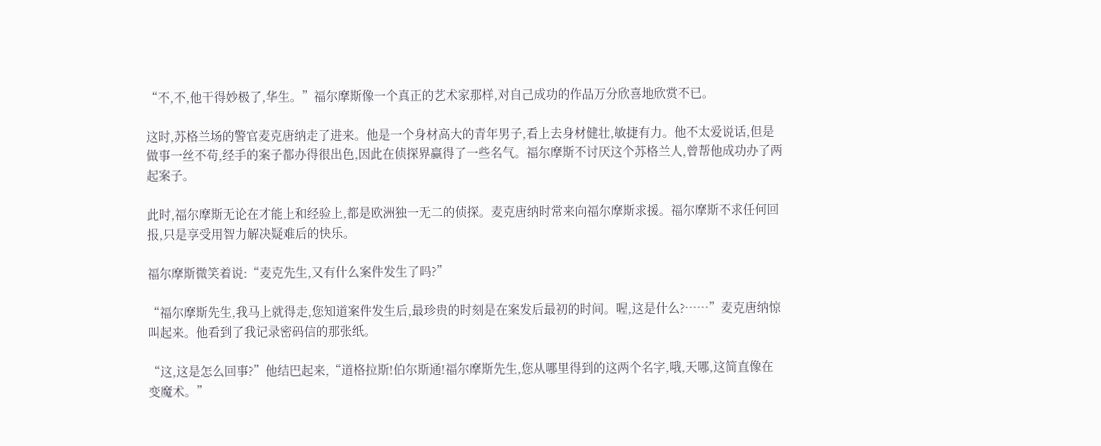“不,不,他干得妙极了,华生。”福尔摩斯像一个真正的艺术家那样,对自己成功的作品万分欣喜地欣赏不已。

这时,苏格兰场的警官麦克唐纳走了进来。他是一个身材高大的青年男子,看上去身材健壮,敏捷有力。他不太爱说话,但是做事一丝不苟,经手的案子都办得很出色,因此在侦探界赢得了一些名气。福尔摩斯不讨厌这个苏格兰人,曾帮他成功办了两起案子。

此时,福尔摩斯无论在才能上和经验上,都是欧洲独一无二的侦探。麦克唐纳时常来向福尔摩斯求援。福尔摩斯不求任何回报,只是享受用智力解决疑难后的快乐。

福尔摩斯微笑着说:“麦克先生,又有什么案件发生了吗?”

“福尔摩斯先生,我马上就得走,您知道案件发生后,最珍贵的时刻是在案发后最初的时间。喔,这是什么?……”麦克唐纳惊叫起来。他看到了我记录密码信的那张纸。

“这,这是怎么回事?”他结巴起来,“道格拉斯!伯尔斯通!福尔摩斯先生,您从哪里得到的这两个名字,哦,天哪,这简直像在变魔术。”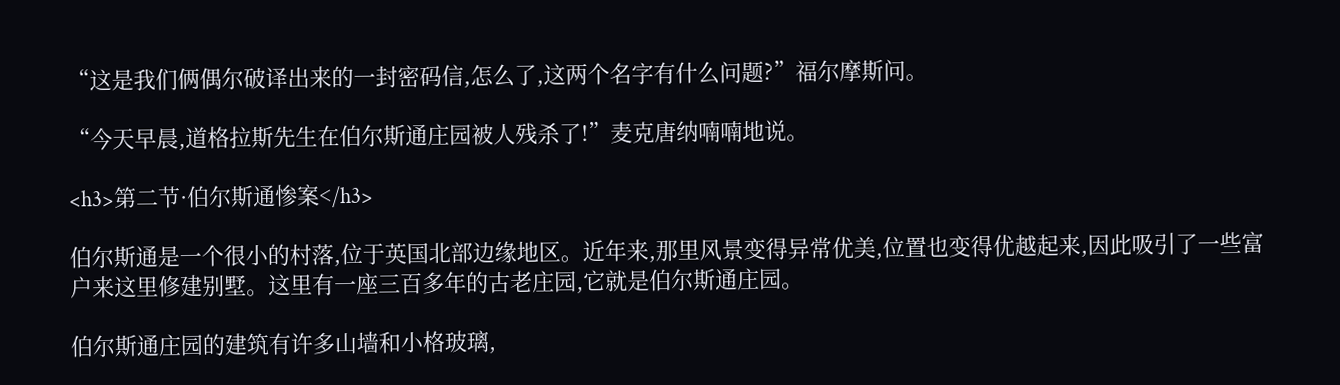“这是我们俩偶尔破译出来的一封密码信,怎么了,这两个名字有什么问题?”福尔摩斯问。

“今天早晨,道格拉斯先生在伯尔斯通庄园被人残杀了!”麦克唐纳喃喃地说。

<h3>第二节·伯尔斯通惨案</h3>

伯尔斯通是一个很小的村落,位于英国北部边缘地区。近年来,那里风景变得异常优美,位置也变得优越起来,因此吸引了一些富户来这里修建别墅。这里有一座三百多年的古老庄园,它就是伯尔斯通庄园。

伯尔斯通庄园的建筑有许多山墙和小格玻璃,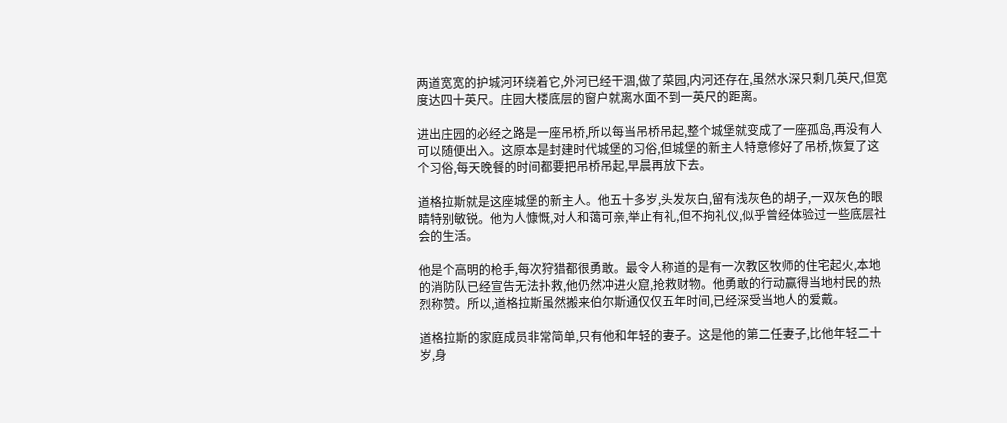两道宽宽的护城河环绕着它,外河已经干涸,做了菜园,内河还存在,虽然水深只剩几英尺,但宽度达四十英尺。庄园大楼底层的窗户就离水面不到一英尺的距离。

进出庄园的必经之路是一座吊桥,所以每当吊桥吊起,整个城堡就变成了一座孤岛,再没有人可以随便出入。这原本是封建时代城堡的习俗,但城堡的新主人特意修好了吊桥,恢复了这个习俗,每天晚餐的时间都要把吊桥吊起,早晨再放下去。

道格拉斯就是这座城堡的新主人。他五十多岁,头发灰白,留有浅灰色的胡子,一双灰色的眼睛特别敏锐。他为人慷慨,对人和蔼可亲,举止有礼,但不拘礼仪,似乎曾经体验过一些底层社会的生活。

他是个高明的枪手,每次狩猎都很勇敢。最令人称道的是有一次教区牧师的住宅起火,本地的消防队已经宣告无法扑救,他仍然冲进火窟,抢救财物。他勇敢的行动赢得当地村民的热烈称赞。所以,道格拉斯虽然搬来伯尔斯通仅仅五年时间,已经深受当地人的爱戴。

道格拉斯的家庭成员非常简单,只有他和年轻的妻子。这是他的第二任妻子,比他年轻二十岁,身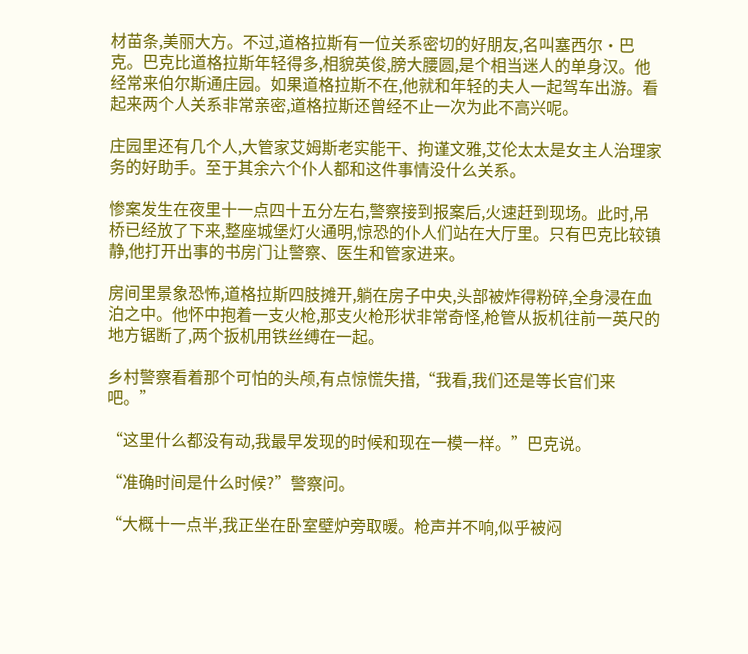材苗条,美丽大方。不过,道格拉斯有一位关系密切的好朋友,名叫塞西尔·巴克。巴克比道格拉斯年轻得多,相貌英俊,膀大腰圆,是个相当迷人的单身汉。他经常来伯尔斯通庄园。如果道格拉斯不在,他就和年轻的夫人一起驾车出游。看起来两个人关系非常亲密,道格拉斯还曾经不止一次为此不高兴呢。

庄园里还有几个人,大管家艾姆斯老实能干、拘谨文雅,艾伦太太是女主人治理家务的好助手。至于其余六个仆人都和这件事情没什么关系。

惨案发生在夜里十一点四十五分左右,警察接到报案后,火速赶到现场。此时,吊桥已经放了下来,整座城堡灯火通明,惊恐的仆人们站在大厅里。只有巴克比较镇静,他打开出事的书房门让警察、医生和管家进来。

房间里景象恐怖,道格拉斯四肢摊开,躺在房子中央,头部被炸得粉碎,全身浸在血泊之中。他怀中抱着一支火枪,那支火枪形状非常奇怪,枪管从扳机往前一英尺的地方锯断了,两个扳机用铁丝缚在一起。

乡村警察看着那个可怕的头颅,有点惊慌失措,“我看,我们还是等长官们来吧。”

“这里什么都没有动,我最早发现的时候和现在一模一样。”巴克说。

“准确时间是什么时候?”警察问。

“大概十一点半,我正坐在卧室壁炉旁取暖。枪声并不响,似乎被闷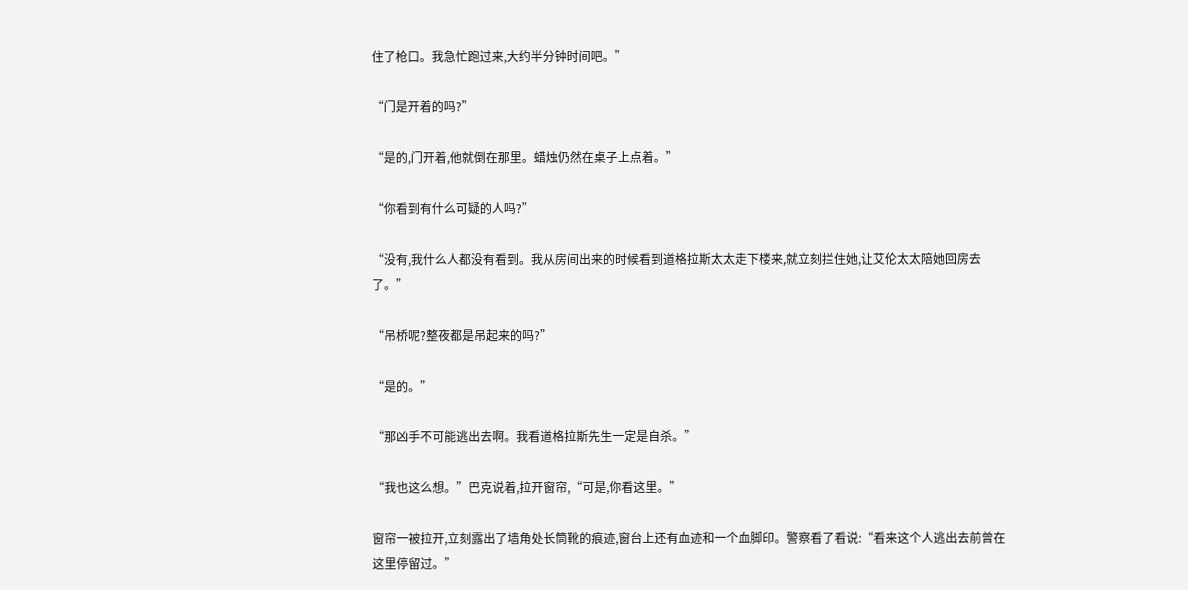住了枪口。我急忙跑过来,大约半分钟时间吧。”

“门是开着的吗?”

“是的,门开着,他就倒在那里。蜡烛仍然在桌子上点着。”

“你看到有什么可疑的人吗?”

“没有,我什么人都没有看到。我从房间出来的时候看到道格拉斯太太走下楼来,就立刻拦住她,让艾伦太太陪她回房去了。”

“吊桥呢?整夜都是吊起来的吗?”

“是的。”

“那凶手不可能逃出去啊。我看道格拉斯先生一定是自杀。”

“我也这么想。”巴克说着,拉开窗帘,“可是,你看这里。”

窗帘一被拉开,立刻露出了墙角处长筒靴的痕迹,窗台上还有血迹和一个血脚印。警察看了看说:“看来这个人逃出去前曾在这里停留过。”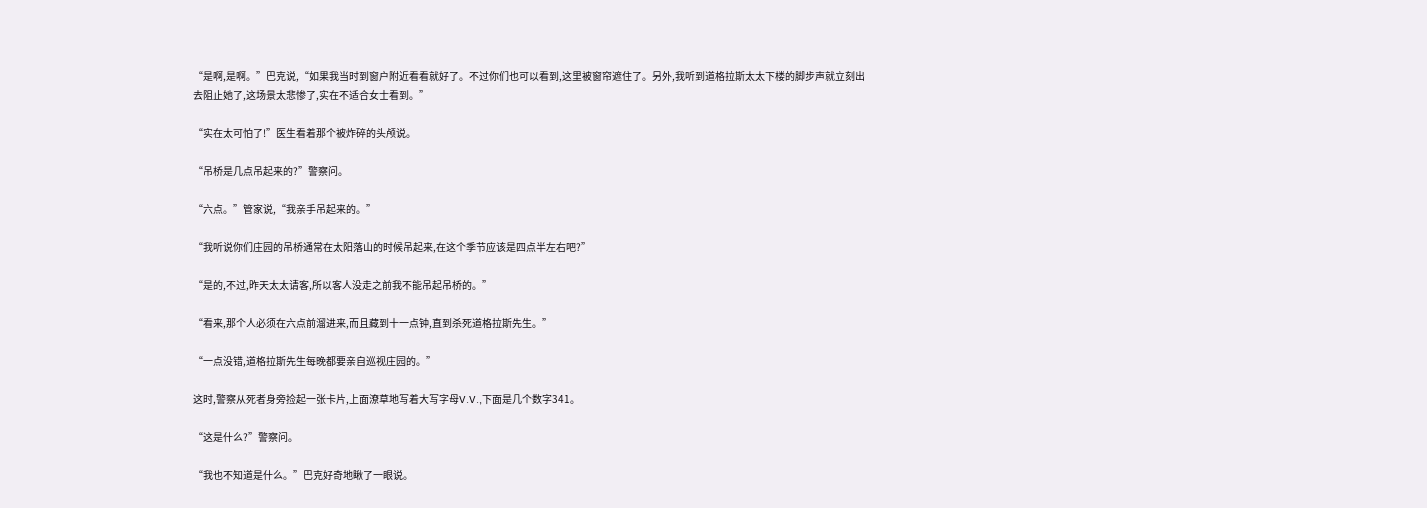“是啊,是啊。”巴克说,“如果我当时到窗户附近看看就好了。不过你们也可以看到,这里被窗帘遮住了。另外,我听到道格拉斯太太下楼的脚步声就立刻出去阻止她了,这场景太悲惨了,实在不适合女士看到。”

“实在太可怕了!”医生看着那个被炸碎的头颅说。

“吊桥是几点吊起来的?”警察问。

“六点。”管家说,“我亲手吊起来的。”

“我听说你们庄园的吊桥通常在太阳落山的时候吊起来,在这个季节应该是四点半左右吧?”

“是的,不过,昨天太太请客,所以客人没走之前我不能吊起吊桥的。”

“看来,那个人必须在六点前溜进来,而且藏到十一点钟,直到杀死道格拉斯先生。”

“一点没错,道格拉斯先生每晚都要亲自巡视庄园的。”

这时,警察从死者身旁捡起一张卡片,上面潦草地写着大写字母V.V.,下面是几个数字341。

“这是什么?”警察问。

“我也不知道是什么。”巴克好奇地瞅了一眼说。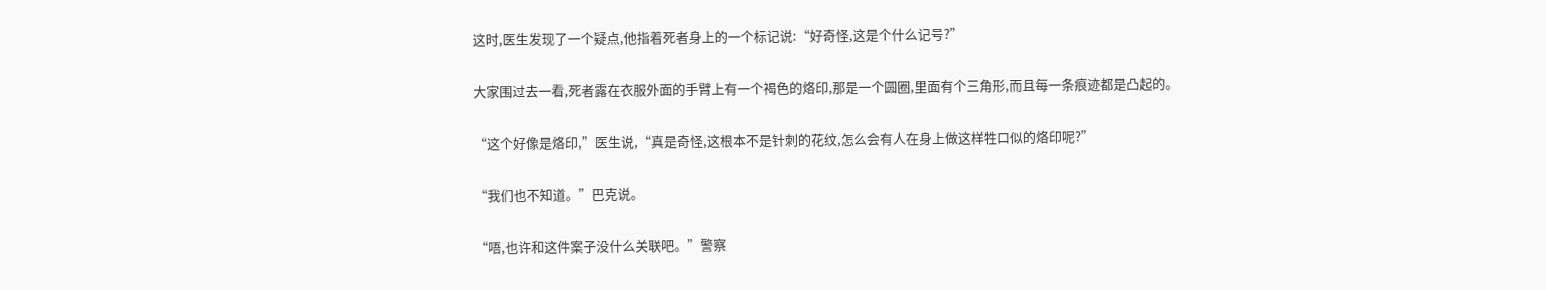这时,医生发现了一个疑点,他指着死者身上的一个标记说:“好奇怪,这是个什么记号?”

大家围过去一看,死者露在衣服外面的手臂上有一个褐色的烙印,那是一个圆圈,里面有个三角形,而且每一条痕迹都是凸起的。

“这个好像是烙印,”医生说,“真是奇怪,这根本不是针刺的花纹,怎么会有人在身上做这样牲口似的烙印呢?”

“我们也不知道。”巴克说。

“唔,也许和这件案子没什么关联吧。”警察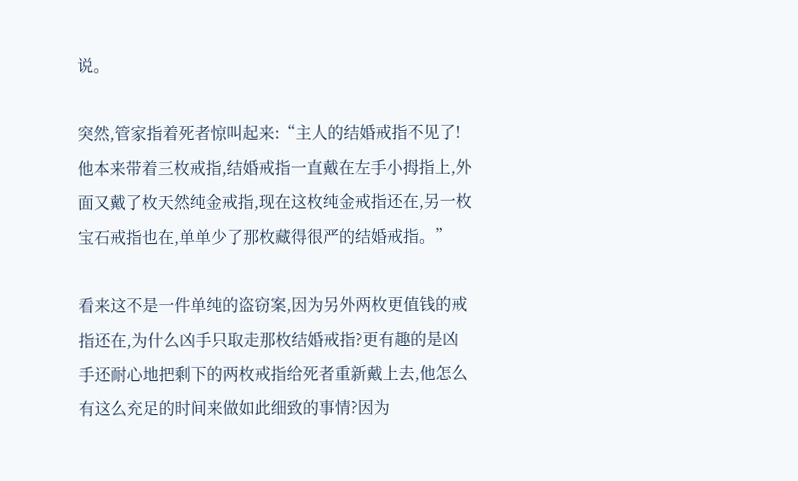说。

突然,管家指着死者惊叫起来:“主人的结婚戒指不见了!他本来带着三枚戒指,结婚戒指一直戴在左手小拇指上,外面又戴了枚天然纯金戒指,现在这枚纯金戒指还在,另一枚宝石戒指也在,单单少了那枚藏得很严的结婚戒指。”

看来这不是一件单纯的盗窃案,因为另外两枚更值钱的戒指还在,为什么凶手只取走那枚结婚戒指?更有趣的是凶手还耐心地把剩下的两枚戒指给死者重新戴上去,他怎么有这么充足的时间来做如此细致的事情?因为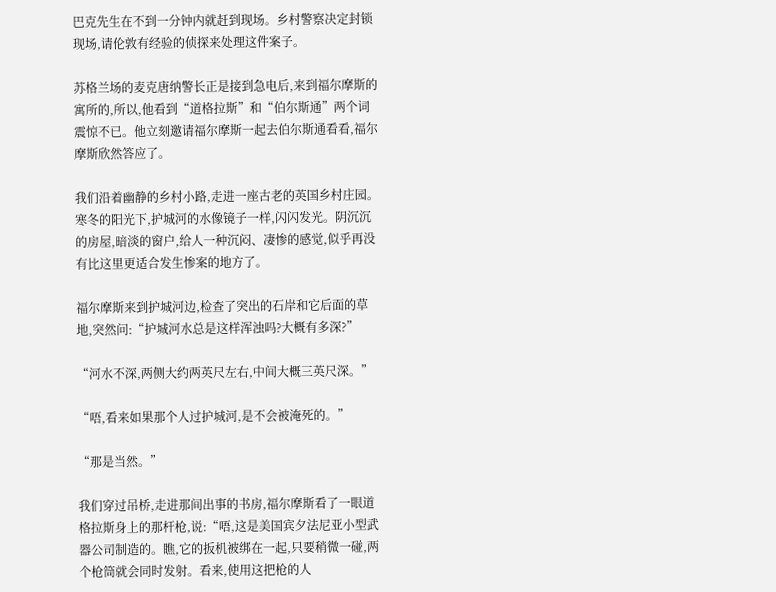巴克先生在不到一分钟内就赶到现场。乡村警察决定封锁现场,请伦敦有经验的侦探来处理这件案子。

苏格兰场的麦克唐纳警长正是接到急电后,来到福尔摩斯的寓所的,所以,他看到“道格拉斯”和“伯尔斯通”两个词震惊不已。他立刻邀请福尔摩斯一起去伯尔斯通看看,福尔摩斯欣然答应了。

我们沿着幽静的乡村小路,走进一座古老的英国乡村庄园。寒冬的阳光下,护城河的水像镜子一样,闪闪发光。阴沉沉的房屋,暗淡的窗户,给人一种沉闷、凄惨的感觉,似乎再没有比这里更适合发生惨案的地方了。

福尔摩斯来到护城河边,检查了突出的石岸和它后面的草地,突然问:“护城河水总是这样浑浊吗?大概有多深?”

“河水不深,两侧大约两英尺左右,中间大概三英尺深。”

“唔,看来如果那个人过护城河,是不会被淹死的。”

“那是当然。”

我们穿过吊桥,走进那间出事的书房,福尔摩斯看了一眼道格拉斯身上的那杆枪,说:“唔,这是美国宾夕法尼亚小型武器公司制造的。瞧,它的扳机被绑在一起,只要稍微一碰,两个枪筒就会同时发射。看来,使用这把枪的人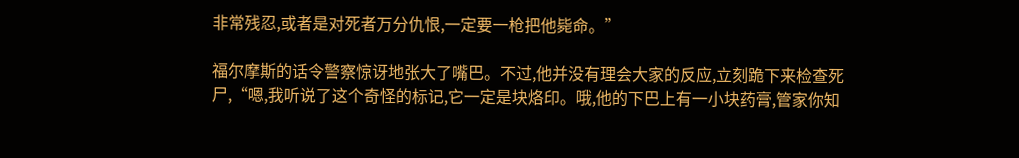非常残忍,或者是对死者万分仇恨,一定要一枪把他毙命。”

福尔摩斯的话令警察惊讶地张大了嘴巴。不过,他并没有理会大家的反应,立刻跪下来检查死尸,“嗯,我听说了这个奇怪的标记,它一定是块烙印。哦,他的下巴上有一小块药膏,管家你知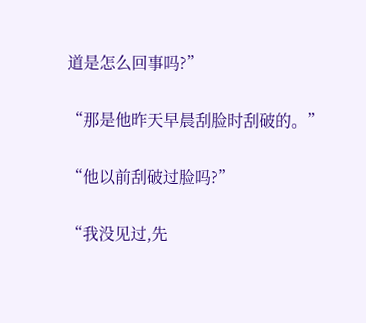道是怎么回事吗?”

“那是他昨天早晨刮脸时刮破的。”

“他以前刮破过脸吗?”

“我没见过,先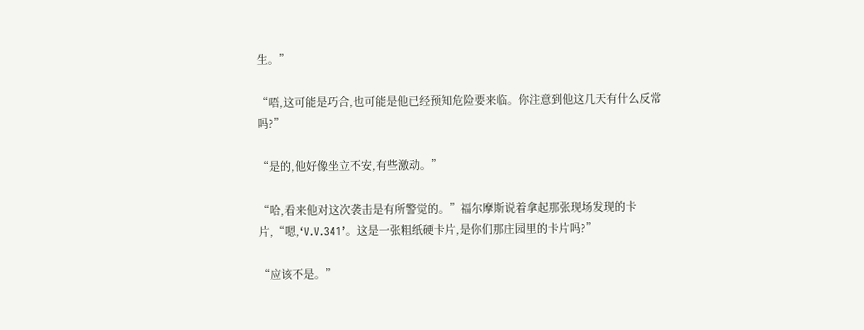生。”

“唔,这可能是巧合,也可能是他已经预知危险要来临。你注意到他这几天有什么反常吗?”

“是的,他好像坐立不安,有些激动。”

“哈,看来他对这次袭击是有所警觉的。”福尔摩斯说着拿起那张现场发现的卡片,“嗯,‘V.V.341’。这是一张粗纸硬卡片,是你们那庄园里的卡片吗?”

“应该不是。”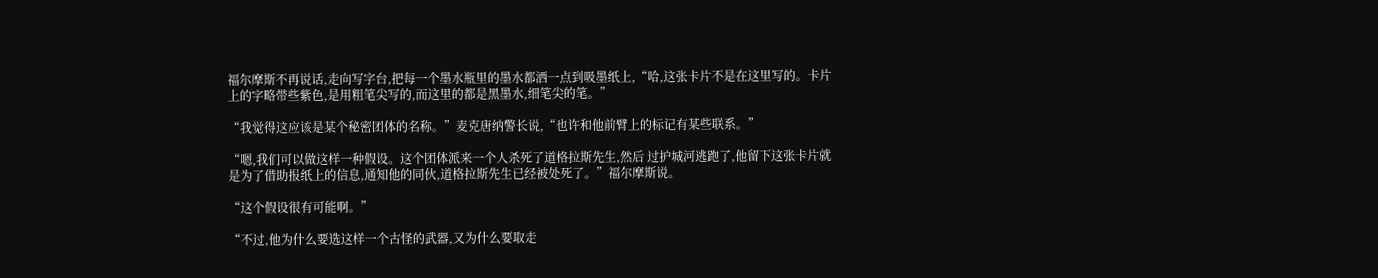福尔摩斯不再说话,走向写字台,把每一个墨水瓶里的墨水都洒一点到吸墨纸上,“哈,这张卡片不是在这里写的。卡片上的字略带些紫色,是用粗笔尖写的,而这里的都是黑墨水,细笔尖的笔。”

“我觉得这应该是某个秘密团体的名称。”麦克唐纳警长说,“也许和他前臂上的标记有某些联系。”

“嗯,我们可以做这样一种假设。这个团体派来一个人杀死了道格拉斯先生,然后 过护城河逃跑了,他留下这张卡片就是为了借助报纸上的信息,通知他的同伙,道格拉斯先生已经被处死了。”福尔摩斯说。

“这个假设很有可能啊。”

“不过,他为什么要选这样一个古怪的武器,又为什么要取走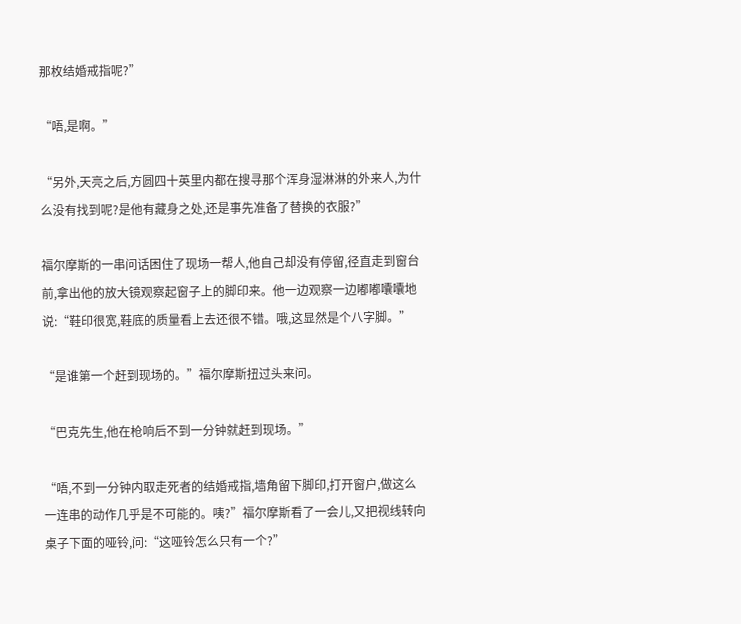那枚结婚戒指呢?”

“唔,是啊。”

“另外,天亮之后,方圆四十英里内都在搜寻那个浑身湿淋淋的外来人,为什么没有找到呢?是他有藏身之处,还是事先准备了替换的衣服?”

福尔摩斯的一串问话困住了现场一帮人,他自己却没有停留,径直走到窗台前,拿出他的放大镜观察起窗子上的脚印来。他一边观察一边嘟嘟囔囔地说:“鞋印很宽,鞋底的质量看上去还很不错。哦,这显然是个八字脚。”

“是谁第一个赶到现场的。”福尔摩斯扭过头来问。

“巴克先生,他在枪响后不到一分钟就赶到现场。”

“唔,不到一分钟内取走死者的结婚戒指,墙角留下脚印,打开窗户,做这么一连串的动作几乎是不可能的。咦?”福尔摩斯看了一会儿,又把视线转向桌子下面的哑铃,问:“这哑铃怎么只有一个?”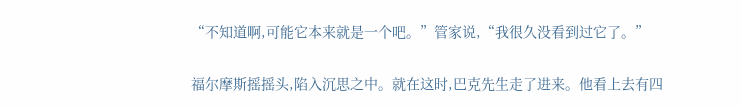“不知道啊,可能它本来就是一个吧。”管家说,“我很久没看到过它了。”

福尔摩斯摇摇头,陷入沉思之中。就在这时,巴克先生走了进来。他看上去有四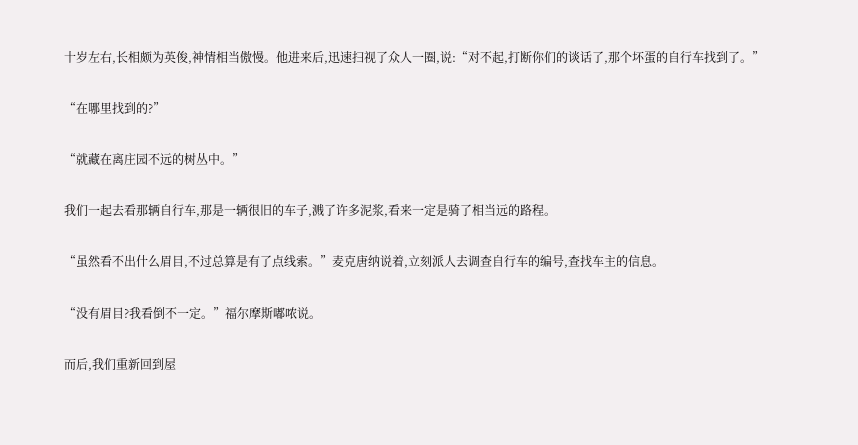十岁左右,长相颇为英俊,神情相当傲慢。他进来后,迅速扫视了众人一圈,说:“对不起,打断你们的谈话了,那个坏蛋的自行车找到了。”

“在哪里找到的?”

“就藏在离庄园不远的树丛中。”

我们一起去看那辆自行车,那是一辆很旧的车子,溅了许多泥浆,看来一定是骑了相当远的路程。

“虽然看不出什么眉目,不过总算是有了点线索。”麦克唐纳说着,立刻派人去调查自行车的编号,查找车主的信息。

“没有眉目?我看倒不一定。”福尔摩斯嘟哝说。

而后,我们重新回到屋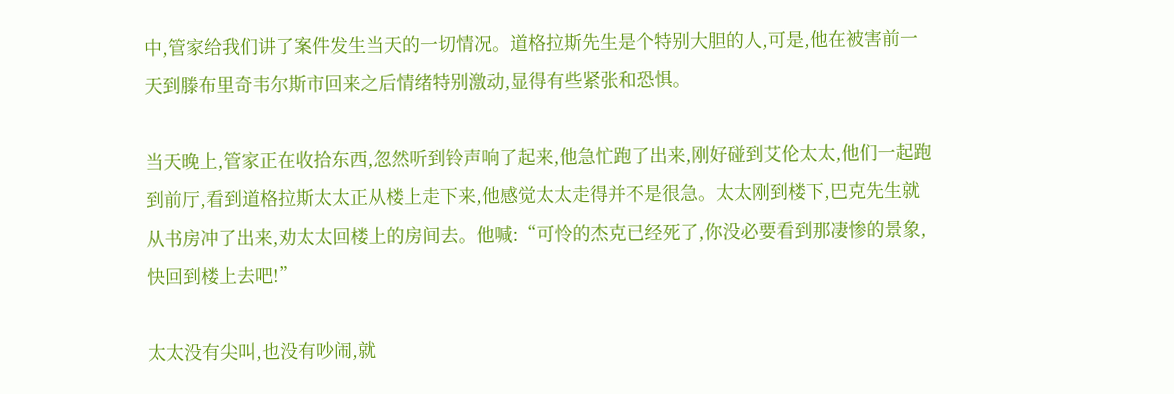中,管家给我们讲了案件发生当天的一切情况。道格拉斯先生是个特别大胆的人,可是,他在被害前一天到滕布里奇韦尔斯市回来之后情绪特别激动,显得有些紧张和恐惧。

当天晚上,管家正在收拾东西,忽然听到铃声响了起来,他急忙跑了出来,刚好碰到艾伦太太,他们一起跑到前厅,看到道格拉斯太太正从楼上走下来,他感觉太太走得并不是很急。太太刚到楼下,巴克先生就从书房冲了出来,劝太太回楼上的房间去。他喊:“可怜的杰克已经死了,你没必要看到那凄惨的景象,快回到楼上去吧!”

太太没有尖叫,也没有吵闹,就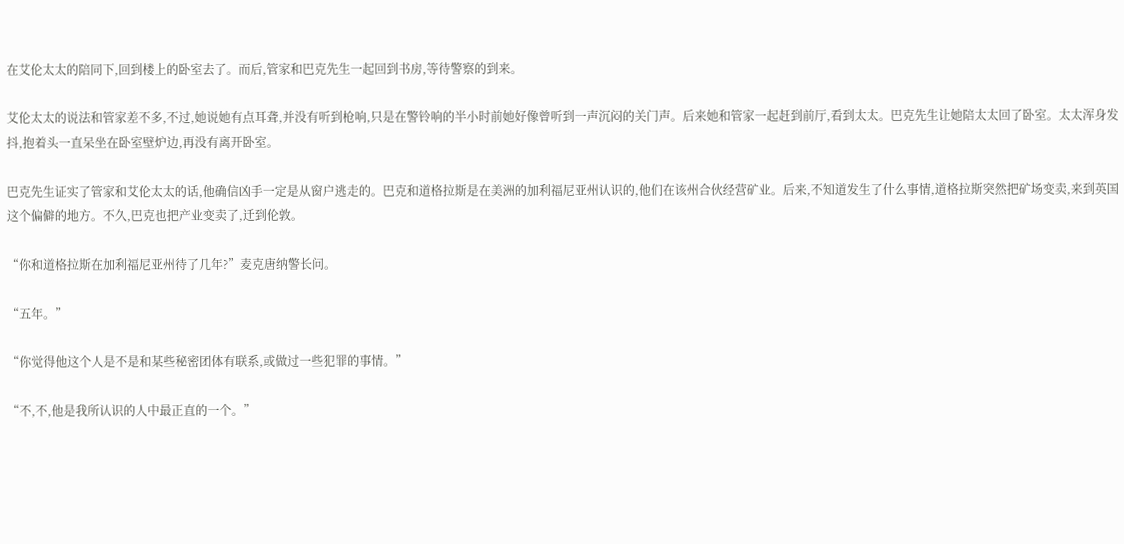在艾伦太太的陪同下,回到楼上的卧室去了。而后,管家和巴克先生一起回到书房,等待警察的到来。

艾伦太太的说法和管家差不多,不过,她说她有点耳聋,并没有听到枪响,只是在警铃响的半小时前她好像曾听到一声沉闷的关门声。后来她和管家一起赶到前厅,看到太太。巴克先生让她陪太太回了卧室。太太浑身发抖,抱着头一直呆坐在卧室壁炉边,再没有离开卧室。

巴克先生证实了管家和艾伦太太的话,他确信凶手一定是从窗户逃走的。巴克和道格拉斯是在美洲的加利福尼亚州认识的,他们在该州合伙经营矿业。后来,不知道发生了什么事情,道格拉斯突然把矿场变卖,来到英国这个偏僻的地方。不久,巴克也把产业变卖了,迁到伦敦。

“你和道格拉斯在加利福尼亚州待了几年?”麦克唐纳警长问。

“五年。”

“你觉得他这个人是不是和某些秘密团体有联系,或做过一些犯罪的事情。”

“不,不,他是我所认识的人中最正直的一个。”